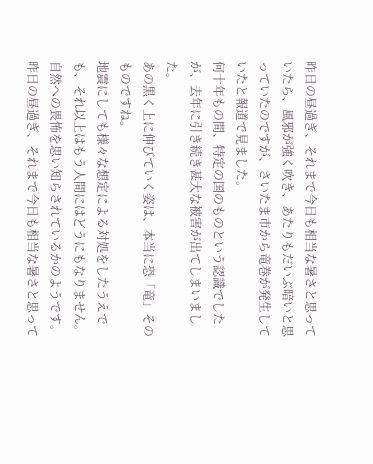昨日の昼過ぎ、それまで今日も相当な暑さと思っていたら、風邪が強く吹き、あたりもだいぶ暗いと思っていたのですが、さいたま市から竜巻が発生していたと報道で見ました。
何十年もの間、特定の国のものという認識でしたが、去年に引き続き甚大な被害が出てしまいました。
あの黒く上に伸びていく姿は、本当に恐「竜」そのものですね。
地震にしても様々な想定による対処をしたうえでも、それ以上はもう人間にはどうにもなりません。自然への畏怖を思い知らされているかのようです。
昨日の昼過ぎ、それまで今日も相当な暑さと思って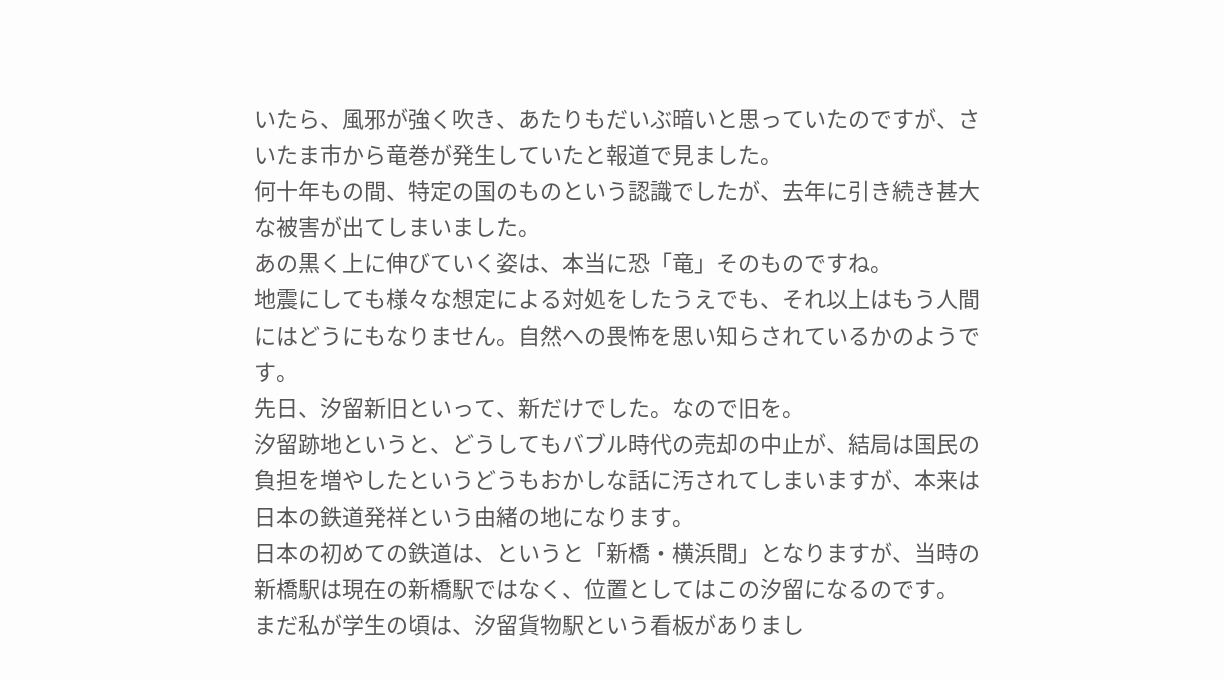いたら、風邪が強く吹き、あたりもだいぶ暗いと思っていたのですが、さいたま市から竜巻が発生していたと報道で見ました。
何十年もの間、特定の国のものという認識でしたが、去年に引き続き甚大な被害が出てしまいました。
あの黒く上に伸びていく姿は、本当に恐「竜」そのものですね。
地震にしても様々な想定による対処をしたうえでも、それ以上はもう人間にはどうにもなりません。自然への畏怖を思い知らされているかのようです。
先日、汐留新旧といって、新だけでした。なので旧を。
汐留跡地というと、どうしてもバブル時代の売却の中止が、結局は国民の負担を増やしたというどうもおかしな話に汚されてしまいますが、本来は日本の鉄道発祥という由緒の地になります。
日本の初めての鉄道は、というと「新橋・横浜間」となりますが、当時の新橋駅は現在の新橋駅ではなく、位置としてはこの汐留になるのです。
まだ私が学生の頃は、汐留貨物駅という看板がありまし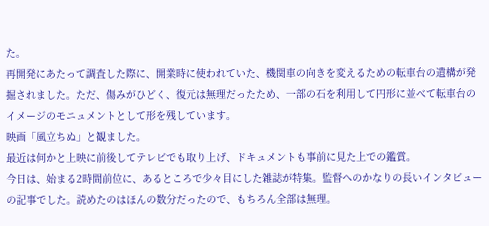た。
再開発にあたって調査した際に、開業時に使われていた、機関車の向きを変えるための転車台の遺構が発掘されました。ただ、傷みがひどく、復元は無理だったため、一部の石を利用して円形に並べて転車台のイメージのモニュメントとして形を残しています。
映画「風立ちぬ」と観ました。
最近は何かと上映に前後してテレビでも取り上げ、ドキュメントも事前に見た上での鑑賞。
今日は、始まる2時間前位に、あるところで少々目にした雑誌が特集。監督へのかなりの長いインタビューの記事でした。読めたのはほんの数分だったので、もちろん全部は無理。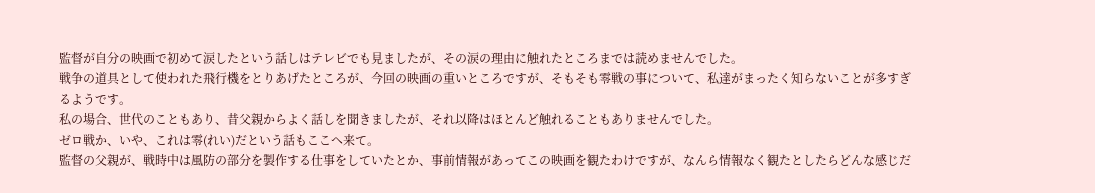監督が自分の映画で初めて涙したという話しはテレビでも見ましたが、その涙の理由に触れたところまでは読めませんでした。
戦争の道具として使われた飛行機をとりあげたところが、今回の映画の重いところですが、そもそも零戦の事について、私達がまったく知らないことが多すぎるようです。
私の場合、世代のこともあり、昔父親からよく話しを聞きましたが、それ以降はほとんど触れることもありませんでした。
ゼロ戦か、いや、これは零(れい)だという話もここへ来て。
監督の父親が、戦時中は風防の部分を製作する仕事をしていたとか、事前情報があってこの映画を観たわけですが、なんら情報なく観たとしたらどんな感じだ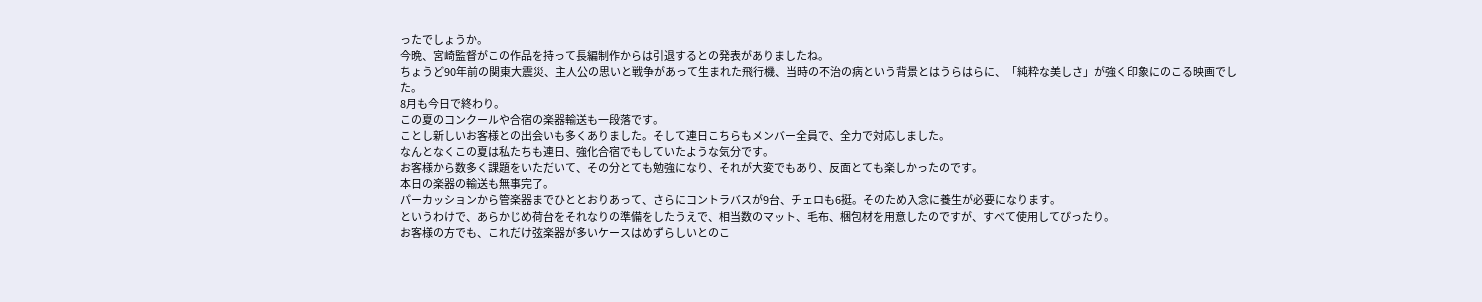ったでしょうか。
今晩、宮崎監督がこの作品を持って長編制作からは引退するとの発表がありましたね。
ちょうど90年前の関東大震災、主人公の思いと戦争があって生まれた飛行機、当時の不治の病という背景とはうらはらに、「純粋な美しさ」が強く印象にのこる映画でした。
8月も今日で終わり。
この夏のコンクールや合宿の楽器輸送も一段落です。
ことし新しいお客様との出会いも多くありました。そして連日こちらもメンバー全員で、全力で対応しました。
なんとなくこの夏は私たちも連日、強化合宿でもしていたような気分です。
お客様から数多く課題をいただいて、その分とても勉強になり、それが大変でもあり、反面とても楽しかったのです。
本日の楽器の輸送も無事完了。
パーカッションから管楽器までひととおりあって、さらにコントラバスが9台、チェロも6挺。そのため入念に養生が必要になります。
というわけで、あらかじめ荷台をそれなりの準備をしたうえで、相当数のマット、毛布、梱包材を用意したのですが、すべて使用してぴったり。
お客様の方でも、これだけ弦楽器が多いケースはめずらしいとのこ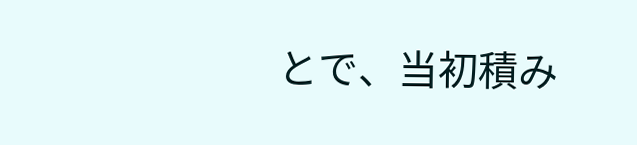とで、当初積み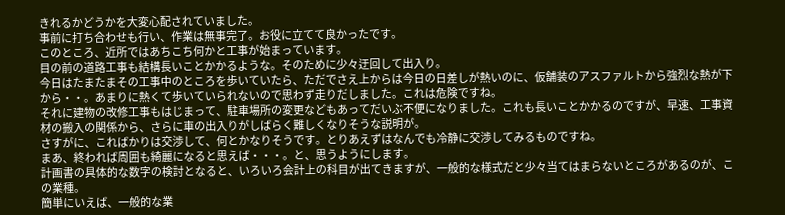きれるかどうかを大変心配されていました。
事前に打ち合わせも行い、作業は無事完了。お役に立てて良かったです。
このところ、近所ではあちこち何かと工事が始まっています。
目の前の道路工事も結構長いことかかるような。そのために少々迂回して出入り。
今日はたまたまその工事中のところを歩いていたら、ただでさえ上からは今日の日差しが熱いのに、仮舗装のアスファルトから強烈な熱が下から・・。あまりに熱くて歩いていられないので思わず走りだしました。これは危険ですね。
それに建物の改修工事もはじまって、駐車場所の変更などもあってだいぶ不便になりました。これも長いことかかるのですが、早速、工事資材の搬入の関係から、さらに車の出入りがしばらく難しくなりそうな説明が。
さすがに、こればかりは交渉して、何とかなりそうです。とりあえずはなんでも冷静に交渉してみるものですね。
まあ、終われば周囲も綺麗になると思えば・・・。と、思うようにします。
計画書の具体的な数字の検討となると、いろいろ会計上の科目が出てきますが、一般的な様式だと少々当てはまらないところがあるのが、この業種。
簡単にいえば、一般的な業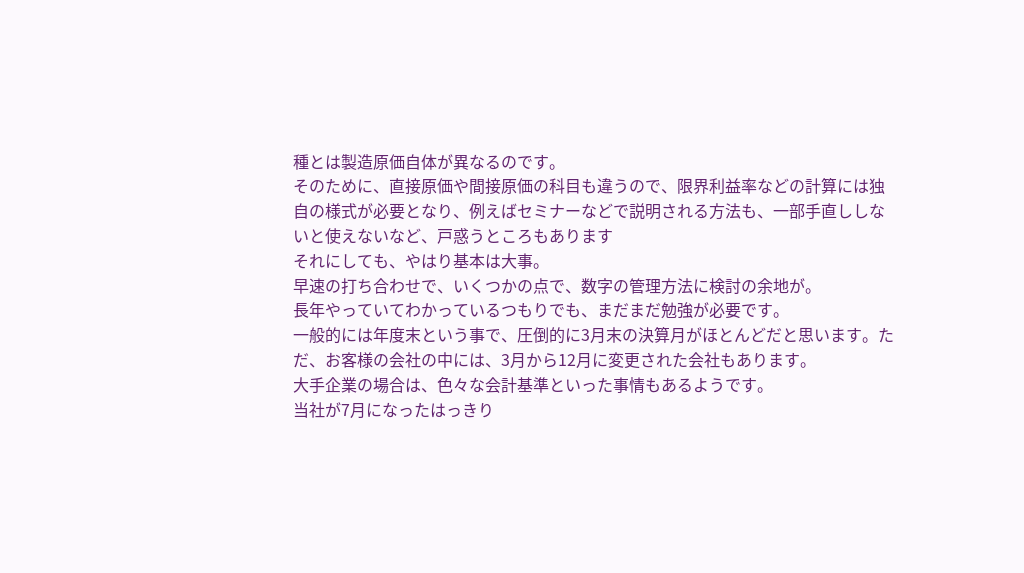種とは製造原価自体が異なるのです。
そのために、直接原価や間接原価の科目も違うので、限界利益率などの計算には独自の様式が必要となり、例えばセミナーなどで説明される方法も、一部手直ししないと使えないなど、戸惑うところもあります
それにしても、やはり基本は大事。
早速の打ち合わせで、いくつかの点で、数字の管理方法に検討の余地が。
長年やっていてわかっているつもりでも、まだまだ勉強が必要です。
一般的には年度末という事で、圧倒的に3月末の決算月がほとんどだと思います。ただ、お客様の会社の中には、3月から12月に変更された会社もあります。
大手企業の場合は、色々な会計基準といった事情もあるようです。
当社が7月になったはっきり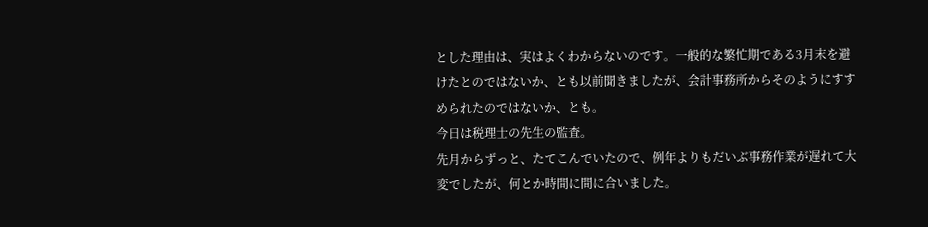とした理由は、実はよくわからないのです。一般的な繁忙期である3月末を避けたとのではないか、とも以前聞きましたが、会計事務所からそのようにすすめられたのではないか、とも。
今日は税理士の先生の監査。
先月からずっと、たてこんでいたので、例年よりもだいぶ事務作業が遅れて大変でしたが、何とか時間に間に合いました。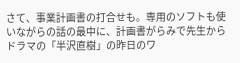さて、事業計画書の打合せも。専用のソフトも使いながらの話の最中に、計画書がらみで先生からドラマの「半沢直樹」の昨日のワ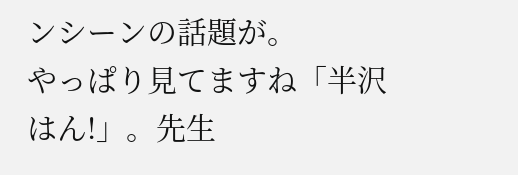ンシーンの話題が。
やっぱり見てますね「半沢はん!」。先生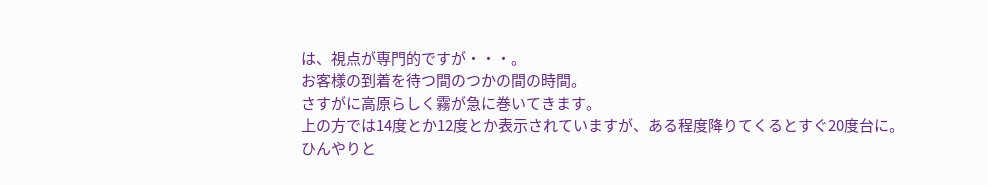は、視点が専門的ですが・・・。
お客様の到着を待つ間のつかの間の時間。
さすがに高原らしく霧が急に巻いてきます。
上の方では14度とか12度とか表示されていますが、ある程度降りてくるとすぐ20度台に。
ひんやりと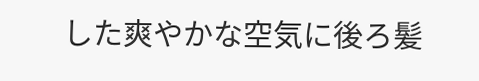した爽やかな空気に後ろ髪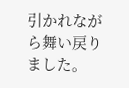引かれながら舞い戻りました。